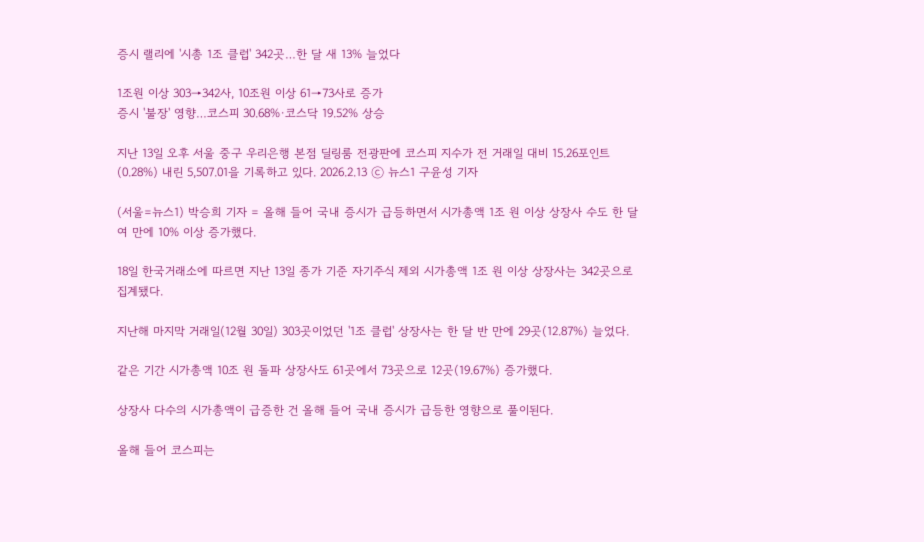증시 랠리에 '시총 1조 클럽' 342곳…한 달 새 13% 늘었다

1조원 이상 303→342사, 10조원 이상 61→73사로 증가
증시 '불장' 영향…코스피 30.68%·코스닥 19.52% 상승

지난 13일 오후 서울 중구 우리은행 본점 딜링룸 전광판에 코스피 지수가 전 거래일 대비 15.26포인트(0.28%) 내린 5,507.01을 기록하고 있다. 2026.2.13 ⓒ 뉴스1 구윤성 기자

(서울=뉴스1) 박승희 기자 = 올해 들어 국내 증시가 급등하면서 시가총액 1조 원 이상 상장사 수도 한 달여 만에 10% 이상 증가했다.

18일 한국거래소에 따르면 지난 13일 종가 기준 자기주식 제외 시가총액 1조 원 이상 상장사는 342곳으로 집계됐다.

지난해 마지막 거래일(12월 30일) 303곳이었던 '1조 클럽' 상장사는 한 달 반 만에 29곳(12.87%) 늘었다.

같은 기간 시가총액 10조 원 돌파 상장사도 61곳에서 73곳으로 12곳(19.67%) 증가했다.

상장사 다수의 시가총액이 급증한 건 올해 들어 국내 증시가 급등한 영향으로 풀이된다.

올해 들어 코스피는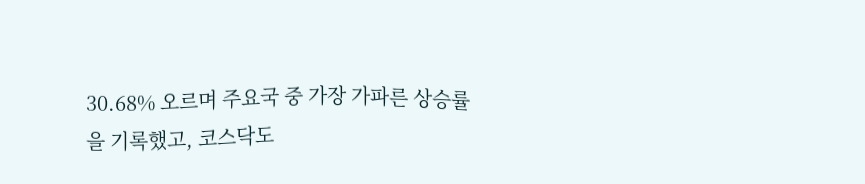30.68% 오르며 주요국 중 가장 가파른 상승률을 기록했고, 코스닥도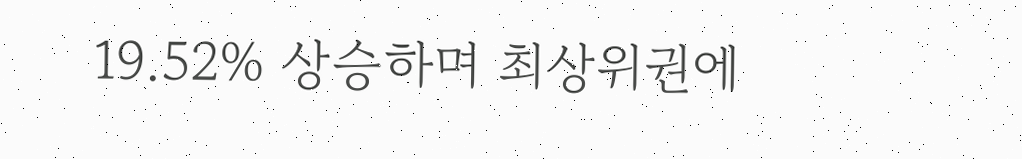19.52% 상승하며 최상위권에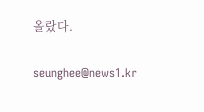올랐다.

seunghee@news1.kr